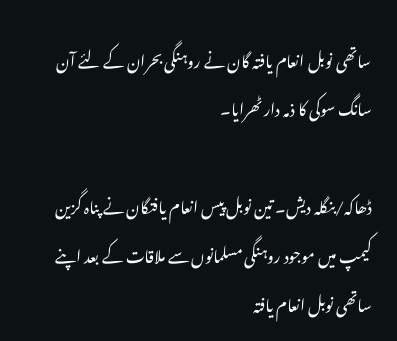ساتھی نوبل انعام یافتہ گان نے روہنگی بحران کے لئے آن سانگ سوکی کا ذمہ دار ٹھرایا۔

ڈھاکہ/بنگلہ دیش۔ تین نوبل پیس انعام یافتگان نے پناہ گزین کیمپ میں موجود روہنگی مسلمانوں سے ملاقات کے بعد اپنے ساتھی نوبل انعام یافتہ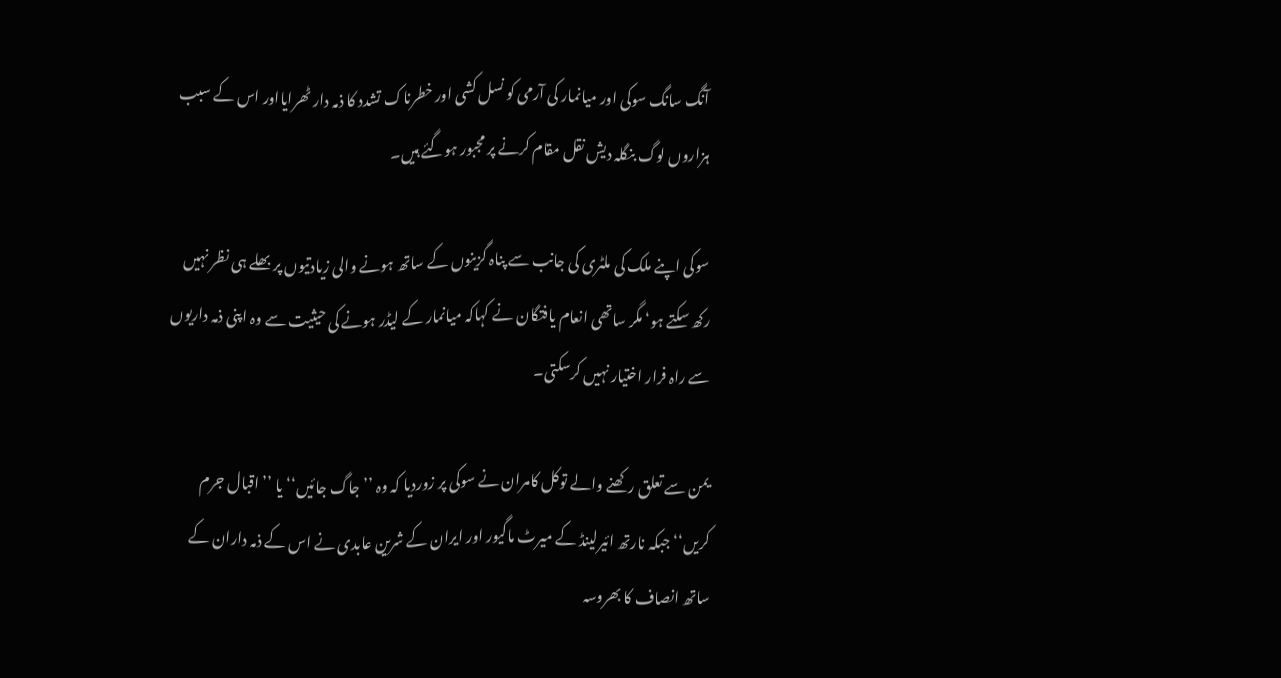آنگ سانگ سوکی اور میانمار کی آرمی کو نسل کشی اور خطرناک تشدد کا ذمہ دار ٹھرایااور اس کے سبب ہزاروں لوگ بنگلہ دیش نقل مقام کرنے پر مجبور ہوگئے ہیں۔

سوکی اپنے ملک کی ملٹری کی جانب سے پناہ گزینوں کے ساتھ ہونے والی زیادتیوں پر بھلے ہی نظر نہیں رکھ سکتے ہو‘ مگر ساتھی انعام یافتگان نے کہاکہ میانمار کے لیڈر ہونے کی حیثیت سے وہ اپنی ذمہ داریوں سے راہ فرار اختیار نہیں کرسکتی۔

یمن سے تعلق رکھنے والے توکل کامران نے سوکی پر زوردیا کہ وہ ’’ جاگ جائیں‘‘ یا ’’ اقبال جرم کریں‘‘ جبکہ نارتھ ائیرلینڈ کے میرٹ ماگیور اور ایران کے شرین عابدی نے اس کے ذمہ داران کے ساتھ انصاف کا بھروسہ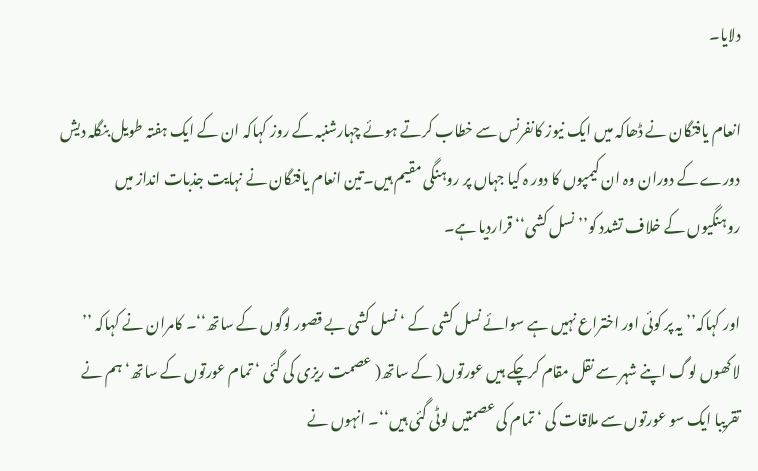دلایا۔

انعام یافتگان نے ڈھاکہ میں ایک نیوز کانفرنس سے خطاب کرتے ہوئے چہارشنبہ کے روز کہاکہ ان کے ایک ہفتہ طویل بنگلہ دیش دورے کے دوران وہ ان کیمپوں کا دور ہ کیا جہاں پر روہنگی مقیم ہیں۔تین انعام یافتگان نے نہایت جذبات انداز میں روہنگیوں کے خلاف تشدد کو’’ نسل کشی‘‘ قراردیا ہے۔

اور کہاکہ’’ یہ پر کوئی اور اختراع نہیں ہے سوائے نسل کشی کے ‘ نسل کشی بے قصور لوگوں کے ساتھ‘‘۔ کامران نے کہاکہ ’’ لاکھوں لوگ اپنے شہر سے نقل مقام کرچکے ہیں عورتوں( کے ساتھ( عصمت ریزی کی گئی ‘ تمام عورتوں کے ساتھ‘ ہم نے تقریبا ایک سو عورتوں سے ملاقات کی ‘ تمام کی عصمتیں لوٹی گئی ہیں‘‘۔ انہوں نے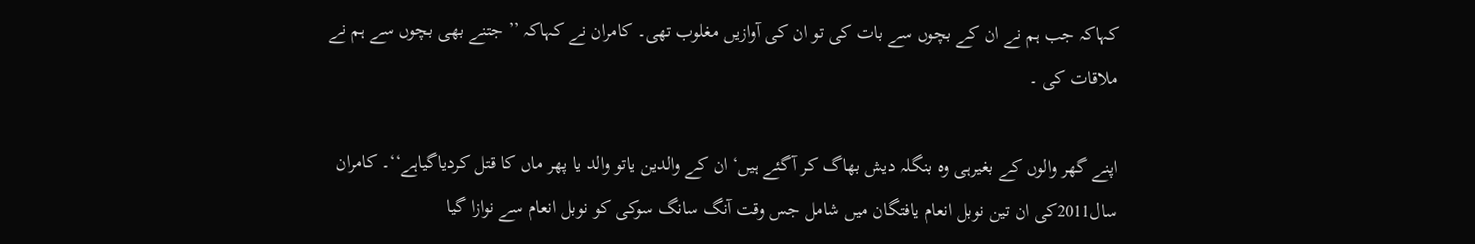کہاکہ جب ہم نے ان کے بچوں سے بات کی تو ان کی آوازیں مغلوب تھی۔ کامران نے کہاکہ ’’ جتنے بھی بچوں سے ہم نے ملاقات کی ۔

اپنے گھر والوں کے بغیرہی وہ بنگلہ دیش بھاگ کر آگئے ہیں‘ ان کے والدین یاتو والد یا پھر ماں کا قتل کردیاگیاہے‘‘۔ کامران سال2011کی ان تین نوبل انعام یافتگان میں شامل جس وقت آنگ سانگ سوکی کو نوبل انعام سے نوازا گیا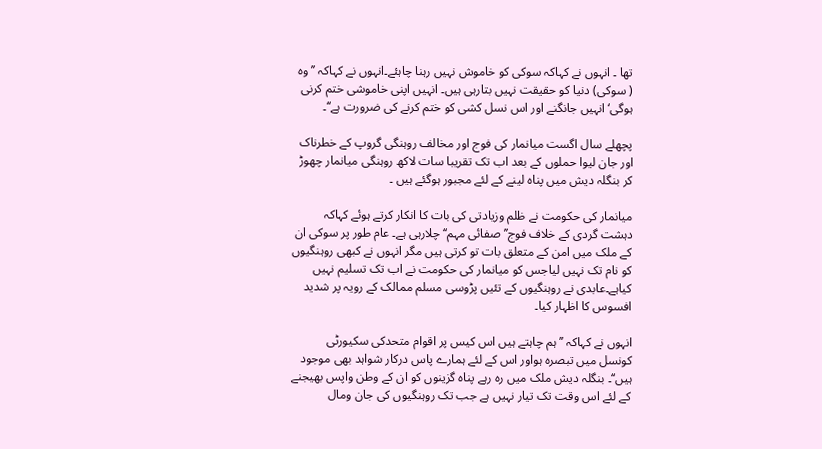تھا ۔ انہوں نے کہاکہ سوکی کو خاموش نہیں رہنا چاہئے۔انہوں نے کہاکہ ’’ وہ ( سوکی) دنیا کو حقیقت نہیں بتارہی ہیں۔ انہیں اپنی خاموشی ختم کرنی ہوگی‘ انہیں جانگنے اور اس نسل کشی کو ختم کرنے کی ضرورت ہے‘‘۔

پچھلے سال اگست میانمار کی فوج اور مخالف روہنگی گروپ کے خطرناک اور جان لیوا حملوں کے بعد اب تک تقریبا سات لاکھ روہنگی میانمار چھوڑ کر بنگلہ دیش میں پناہ لینے کے لئے مجبور ہوگئے ہیں ۔

میانمار کی حکومت نے ظلم وزیادتی کی بات کا انکار کرتے ہوئے کہاکہ دہشت گردی کے خلاف فوج’’ صفائی مہم‘‘ چلارہی ہے۔ عام طور پر سوکی ان کے ملک میں امن کے متعلق بات تو کرتی ہیں مگر انہوں نے کبھی روہنگیوں کو نام تک نہیں لیاجس کو میانمار کی حکومت نے اب تک تسلیم نہیں کیاہے۔عابدی نے روہنگیوں کے تئیں پڑوسی مسلم ممالک کے رویہ پر شدید افسوس کا اظہار کیا۔

انہوں نے کہاکہ ’’ ہم چاہتے ہیں اس کیس پر اقوام متحدکی سکیورٹی کونسل میں تبصرہ ہواور اس کے لئے ہمارے پاس درکار شواہد بھی موجود ہیں‘‘۔ بنگلہ دیش ملک میں رہ رہے پناہ گزینوں کو ان کے وطن واپس بھیجنے کے لئے اس وقت تک تیار نہیں ہے جب تک روہنگیوں کی جان ومال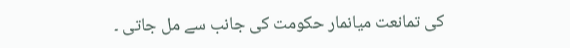کی تمانعت میانمار حکومت کی جانب سے مل جاتی ۔